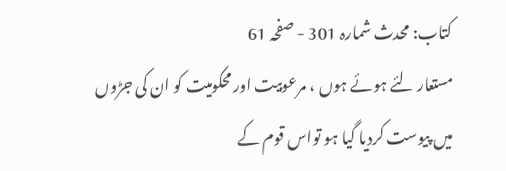کتاب: محدث شمارہ 301 - صفحہ 61
مستعار لئے ہوئے ہوں ، مرعوبیت اور محکومیت کو ان کی جڑوں میں پیوست کردیا گیا ہو تواس قوم کے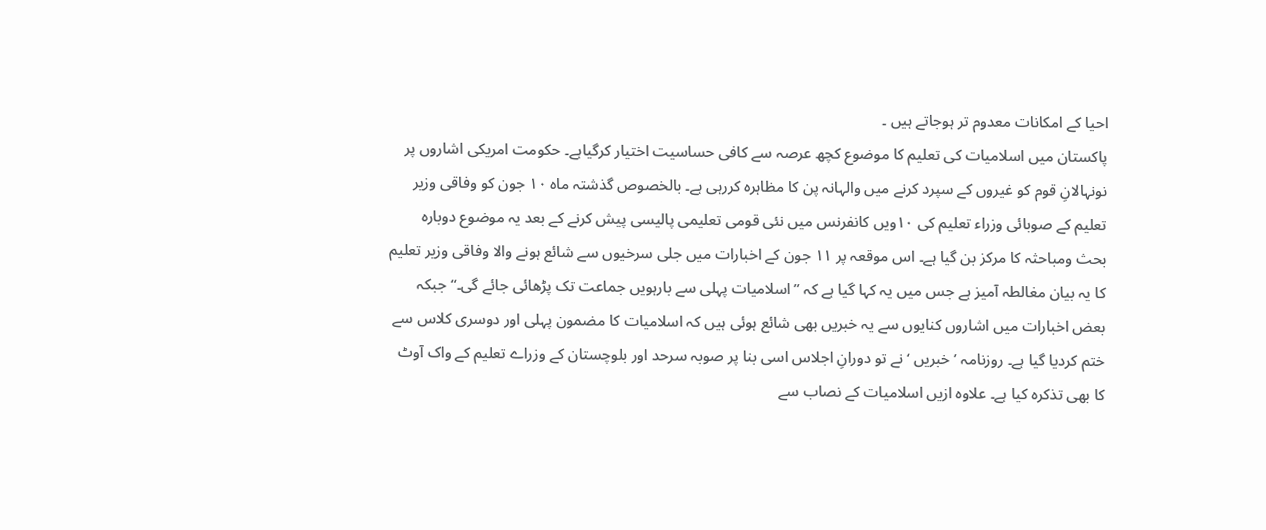احیا کے امکانات معدوم تر ہوجاتے ہیں ۔
پاکستان میں اسلامیات کی تعلیم کا موضوع کچھ عرصہ سے کافی حساسیت اختیار کرگیاہے۔ حکومت امریکی اشاروں پر نونہالانِ قوم کو غیروں کے سپرد کرنے میں والہانہ پن کا مظاہرہ کررہی ہے۔ بالخصوص گذشتہ ماہ ۱۰ جون کو وفاقی وزیر تعلیم کے صوبائی وزراء تعلیم کی ۱۰ویں کانفرنس میں نئی قومی تعلیمی پالیسی پیش کرنے کے بعد یہ موضوع دوبارہ بحث ومباحثہ کا مرکز بن گیا ہے۔ اس موقعہ پر ۱۱ جون کے اخبارات میں جلی سرخیوں سے شائع ہونے والا وفاقی وزیر تعلیم کا یہ بیان مغالطہ آمیز ہے جس میں یہ کہا گیا ہے کہ ’’اسلامیات پہلی سے بارہویں جماعت تک پڑھائی جائے گی۔‘‘ جبکہ بعض اخبارات میں اشاروں کنایوں سے یہ خبریں بھی شائع ہوئی ہیں کہ اسلامیات کا مضمون پہلی اور دوسری کلاس سے ختم کردیا گیا ہے۔ روزنامہ ’خبریں ‘ نے تو دورانِ اجلاس اسی بنا پر صوبہ سرحد اور بلوچستان کے وزراے تعلیم کے واک آوٹ کا بھی تذکرہ کیا ہے۔ علاوہ ازیں اسلامیات کے نصاب سے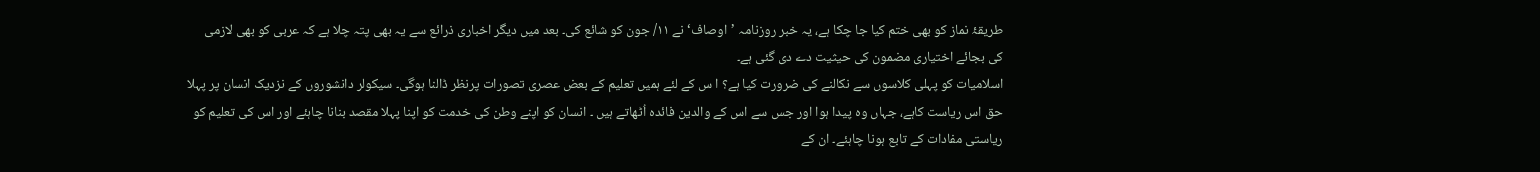طریقۂ نماز کو بھی ختم کیا جا چکا ہے، یہ خبر روزنامہ ’اوصاف‘ نے ۱۱/ جون کو شائع کی۔ بعد میں دیگر اخباری ذرائع سے یہ بھی پتہ چلا ہے کہ عربی کو بھی لازمی کی بجائے اختیاری مضمون کی حیثیت دے دی گئی ہے۔
اسلامیات کو پہلی کلاسوں سے نکالنے کی ضرورت کیا ہے؟ ا س کے لئے ہمیں تعلیم کے بعض عصری تصورات پرنظر ڈالنا ہوگی۔ سیکولر دانشوروں کے نزدیک انسان پر پہلا حق اس ریاست کاہے، جہاں وہ پیدا ہوا اور جس سے اس کے والدین فائدہ اُٹھاتے ہیں ۔ انسان کو اپنے وطن کی خدمت کو اپنا پہلا مقصد بنانا چاہئے اور اس کی تعلیم کو ریاستی مفادات کے تابع ہونا چاہئے۔ ان کے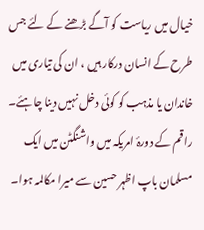خیال میں ریاست کو آگے بڑھنے کے لئے جس طرح کے انسان درکار ہیں ، ان کی تیاری میں خاندان یا مذہب کو کوئی دخل نہیں دینا چاہئے۔
راقم کے دورۂ امریکہ میں واشنگٹن میں ایک مسلمان باپ اظہر حسین سے میرا مکالمہ ہوا۔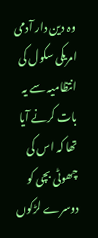وہ دین دار آدمی امریکی سکول کی انتظامیہ سے یہ بات کرنے آیا تھا کہ اس کی چھوٹی بچی کو دوسرے لڑکوں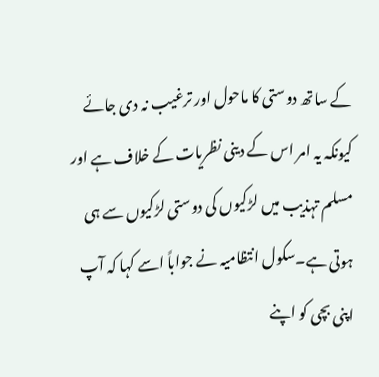کے ساتھ دوستی کا ماحول اور ترغیب نہ دی جائے کیونکہ یہ امر اس کے دینی نظریات کے خلاف ہے اور مسلم تہذیب میں لڑکیوں کی دوستی لڑکیوں سے ہی ہوتی ہے۔سکول انتظامیہ نے جواباً اسے کہا کہ آپ اپنی بچی کو اپنے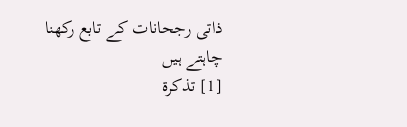ذاتی رجحانات کے تابع رکھنا چاہتے ہیں
[1] تذکرۃ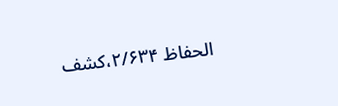الحفاظ ۲/۶۳۴،کشف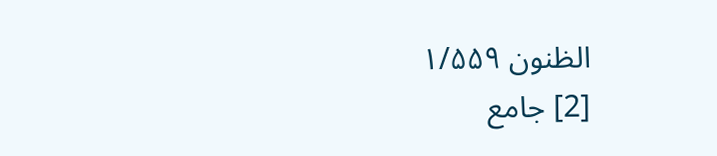الظنون ۱/۵۵۹
[2] جامع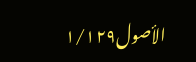الأصول۱/۱۲۹